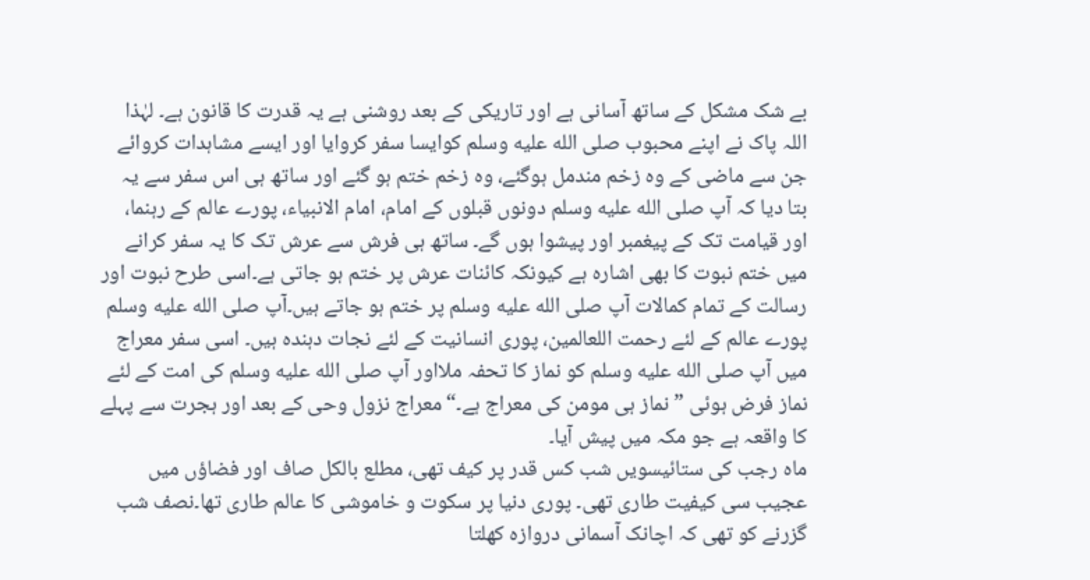بے شک مشکل کے ساتھ آسانی ہے اور تاریکی کے بعد روشنی ہے یہ قدرت کا قانون ہے۔ لہٰذا اللہ پاک نے اپنے محبوب صلى الله عليه وسلم کوایسا سفر کروایا اور ایسے مشاہدات کروائے جن سے ماضی کے وہ زخم مندمل ہوگئے، وہ زخم ختم ہو گئے اور ساتھ ہی اس سفر سے یہ بتا دیا کہ آپ صلى الله عليه وسلم دونوں قبلوں کے امام، امام الانبیاء، پورے عالم کے رہنما، اور قیامت تک کے پیغمبر اور پیشوا ہوں گے۔ ساتھ ہی فرش سے عرش تک کا یہ سفر کرانے میں ختم نبوت کا بھی اشارہ ہے کیونکہ کائنات عرش پر ختم ہو جاتی ہے۔اسی طرح نبوت اور رسالت کے تمام کمالات آپ صلى الله عليه وسلم پر ختم ہو جاتے ہیں۔آپ صلى الله عليه وسلم پورے عالم کے لئے رحمت اللعالمین، پوری انسانیت کے لئے نجات دہندہ ہیں۔ اسی سفر معراج میں آپ صلى الله عليه وسلم کو نماز کا تحفہ ملااور آپ صلى الله عليه وسلم کی امت کے لئے نماز فرض ہوئی ”نماز ہی مومن کی معراج ہے۔“معراج نزول وحی کے بعد اور ہجرت سے پہلے کا واقعہ ہے جو مکہ میں پیش آیا۔
ماہ رجب کی ستائیسویں شب کس قدر پر کیف تھی، مطلع بالکل صاف اور فضاؤں میں عجیب سی کیفیت طاری تھی۔ پوری دنیا پر سکوت و خاموشی کا عالم طاری تھا۔نصف شب گزرنے کو تھی کہ اچانک آسمانی دروازہ کھلتا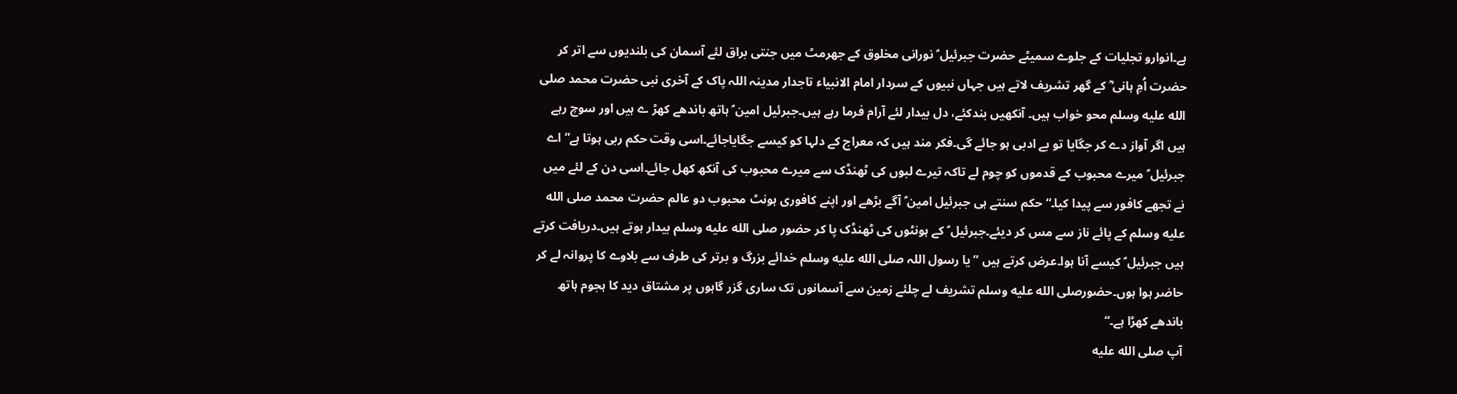ہے۔انوارو تجلیات کے جلوے سمیٹے حضرت جبرئیل ؑ نورانی مخلوق کے جھرمٹ میں جنتی براق لئے آسمان کی بلندیوں سے اتر کر حضرت اُمِ ہانی ؓ کے گھر تشریف لاتے ہیں جہاں نبیوں کے سردار امام الانبیاء تاجدار مدینہ اللہ پاک کے آخری نبی حضرت محمد صلى الله عليه وسلم محو خواب ہیں۔ آنکھیں بندکئے، دل بیدار لئے آرام فرما رہے ہیں۔جبرئیل امین ؑ ہاتھ باندھے کھڑ ے ہیں اور سوچ رہے ہیں اگر آواز دے کر جگایا تو بے ادبی ہو جائے گی۔فکر مند ہیں کہ معراج کے دلہا کو کیسے جگایاجائے۔اسی وقت حکم ربی ہوتا ہے”اے جبرئیل ؑ میرے محبوب کے قدموں کو چوم لے تاکہ تیرے لبوں کی ٹھنڈک سے میرے محبوب کی آنکھ کھل جائے۔اسی دن کے لئے میں نے تجھے کافور سے پیدا کیا۔“ حکم سنتے ہی جبرئیل امین ؑ آگے بڑھے اور اپنے کافوری ہونٹ محبوب دو عالم حضرت محمد صلى الله عليه وسلم کے پائے ناز سے مس کر دیئے۔جبرئیل ؑ کے ہونٹوں کی ٹھنڈک پا کر حضور صلى الله عليه وسلم بیدار ہوتے ہیں۔دریافت کرتے ہیں جبرئیل ؑ کیسے آنا ہوا۔عرض کرتے ہیں ”یا رسول اللہ صلى الله عليه وسلم خدائے بزرگ و برتر کی طرف سے بلاوے کا پروانہ لے کر حاضر ہوا ہوں۔حضورصلى الله عليه وسلم تشریف لے چلئے زمین سے آسمانوں تک ساری گزر گاہوں پر مشتاق دید کا ہجوم ہاتھ باندھے کھڑا ہے۔“
آپ صلى الله عليه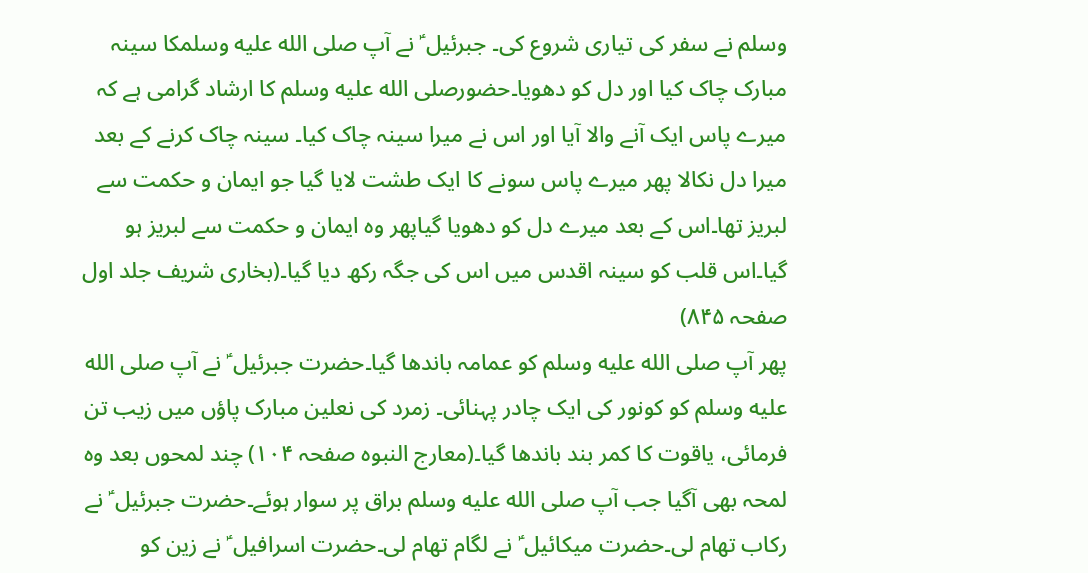وسلم نے سفر کی تیاری شروع کی۔ جبرئیل ؑ نے آپ صلى الله عليه وسلمکا سینہ مبارک چاک کیا اور دل کو دھویا۔حضورصلى الله عليه وسلم کا ارشاد گرامی ہے کہ میرے پاس ایک آنے والا آیا اور اس نے میرا سینہ چاک کیا۔ سینہ چاک کرنے کے بعد میرا دل نکالا پھر میرے پاس سونے کا ایک طشت لایا گیا جو ایمان و حکمت سے لبریز تھا۔اس کے بعد میرے دل کو دھویا گیاپھر وہ ایمان و حکمت سے لبریز ہو گیا۔اس قلب کو سینہ اقدس میں اس کی جگہ رکھ دیا گیا۔(بخاری شریف جلد اول صفحہ ۸۴۵)
پھر آپ صلى الله عليه وسلم کو عمامہ باندھا گیا۔حضرت جبرئیل ؑ نے آپ صلى الله عليه وسلم کو کونور کی ایک چادر پہنائی۔ زمرد کی نعلین مبارک پاؤں میں زیب تن فرمائی، یاقوت کا کمر بند باندھا گیا۔(معارج النبوہ صفحہ ۱۰۴) چند لمحوں بعد وہ لمحہ بھی آگیا جب آپ صلى الله عليه وسلم براق پر سوار ہوئے۔حضرت جبرئیل ؑ نے رکاب تھام لی۔حضرت میکائیل ؑ نے لگام تھام لی۔حضرت اسرافیل ؑ نے زین کو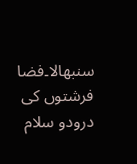سنبھالا۔فضا فرشتوں کی درودو سلام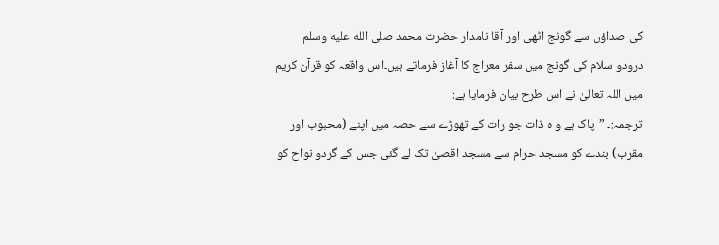کی صداؤں سے گونج اٹھی اور آقا نامدار حضرت محمد صلى الله عليه وسلم درودو سلام کی گونج میں سفر معراج کا آغاز فرماتے ہیں۔اس واقعہ کو قرآن کریم میں اللہ تعالیٰ نے اس طرح بیان فرمایا ہے:
ترجمہ:۔ ”پاک ہے و ہ ذات جو رات کے تھوڑے سے حصہ میں اپنے (محبوب اور مقرب) بندے کو مسجد حرام سے مسجد اقصیٰ تک لے گئی جس کے گردو نواح کو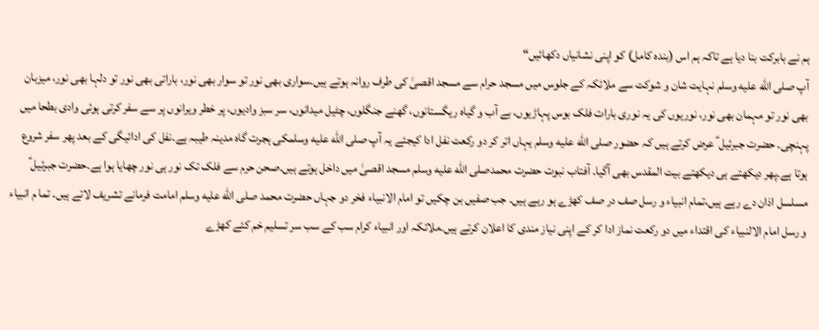ہم نے بابرکت بنا دیا ہے تاکہ ہم اس (بندہ کامل) کو اپنی نشانیاں دکھائیں“
آپ صلى الله عليه وسلم نہایت شان و شوکت سے ملائکہ کے جلوس میں مسجد حرام سے مسجد اقصیٰ کی طرف روانہ ہوتے ہیں۔سواری بھی نور تو سوار بھی نور، باراتی بھی نور تو دلہا بھی نور، میزبان بھی نور تو مہمان بھی نور، نوریوں کی یہ نوری بارات فلک بوس پہاڑیوں، بے آب و گیاہ ریگستانوں، گھنے جنگلوں، چٹیل میدانوں، سر سبز وادیوں، پر خطر ویرانوں پر سے سفر کرتی ہوئی وادی بطحا میں پہنچی۔ حضرت جبرئیل ؑ عرض کرتے ہیں کہ حضور صلى الله عليه وسلم یہاں اتر کر دو رکعت نفل ادا کیجئے یہ آپ صلى الله عليه وسلمکی ہجرت گاہ مدینہ طیبہ ہے۔نفل کی ادائیگی کے بعد پھر سفر شروع ہوتا ہے۔پھر دیکھتے ہی دیکھتے بیت المقدس بھی آگیا۔ آفتاب نبوت حضرت محمدصلى الله عليه وسلم مسجد اقصیٰ میں داخل ہوتے ہیں۔صحن حرم سے فلک تک نور ہی نور چھایا ہوا ہے۔حضرت جبرئیل ؑ مسلسل اذان دے رہے ہیں،تمام انبیاء و رسل صف در صف کھڑے ہو رہے ہیں۔ جب صفیں بن چکیں تو امام الانبیاء فخر دو جہاں حضرت محمد صلى الله عليه وسلم امامت فرمانے تشریف لاتے ہیں۔ تما م انبیاء و رسل امام الالنبیاء کی اقتداء میں دو رکعت نماز ادا کر کے اپنی نیاز مندی کا اعلان کرتے ہیں۔ملائکہ اور انبیاء کرام سب کے سب سر تسلیم خم کئے کھڑے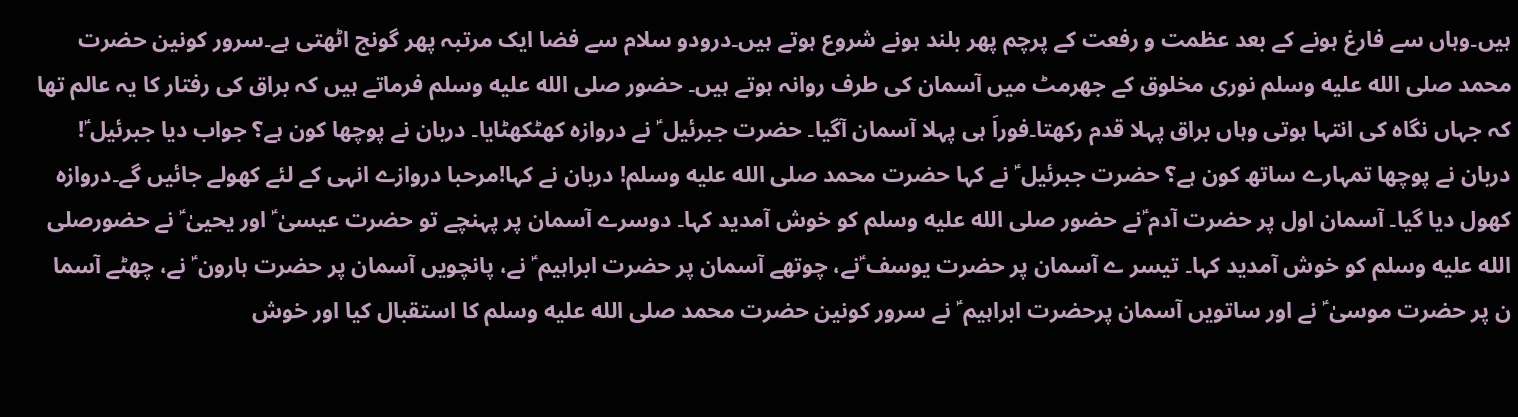ہیں۔وہاں سے فارغ ہونے کے بعد عظمت و رفعت کے پرچم پھر بلند ہونے شروع ہوتے ہیں۔درودو سلام سے فضا ایک مرتبہ پھر گونج اٹھتی ہے۔سرور کونین حضرت محمد صلى الله عليه وسلم نوری مخلوق کے جھرمٹ میں آسمان کی طرف روانہ ہوتے ہیں۔ حضور صلى الله عليه وسلم فرماتے ہیں کہ براق کی رفتار کا یہ عالم تھا کہ جہاں نگاہ کی انتہا ہوتی وہاں براق پہلا قدم رکھتا۔فوراَ ہی پہلا آسمان آگیا۔ حضرت جبرئیل ؑ نے دروازہ کھٹکھٹایا۔ دربان نے پوچھا کون ہے؟ جواب دیا جبرئیل ؑ! دربان نے پوچھا تمہارے ساتھ کون ہے؟ حضرت جبرئیل ؑ نے کہا حضرت محمد صلى الله عليه وسلم! دربان نے کہا!مرحبا دروازے انہی کے لئے کھولے جائیں گے۔دروازہ کھول دیا گیا۔ آسمان اول پر حضرت آدم ؑنے حضور صلى الله عليه وسلم کو خوش آمدید کہا۔ دوسرے آسمان پر پہنچے تو حضرت عیسیٰ ؑ اور یحییٰ ؑ نے حضورصلى الله عليه وسلم کو خوش آمدید کہا۔ تیسر ے آسمان پر حضرت یوسف ؑنے، چوتھے آسمان پر حضرت ابراہیم ؑ نے، پانچویں آسمان پر حضرت ہارون ؑ نے، چھٹے آسما ن پر حضرت موسیٰ ؑ نے اور ساتویں آسمان پرحضرت ابراہیم ؑ نے سرور کونین حضرت محمد صلى الله عليه وسلم کا استقبال کیا اور خوش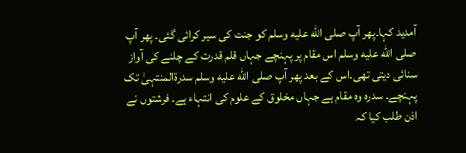آمدید کہا۔پھر آپ صلى الله عليه وسلم کو جنت کی سیر کرائی گئی۔ پھر آپ صلى الله عليه وسلم اس مقام پر پہنچے جہاں قلم قدرت کے چلنے کی آواز سنائی دیتی تھی۔اس کے بعد پھر آپ صلى الله عليه وسلم سدرۃالمنتہیٰ تک پہنچے۔ سدرہ وہ مقام ہے جہاں مخلوق کے علوم کی انتہاء ہے۔ فرشتوں نے اذن طلب کیا کہ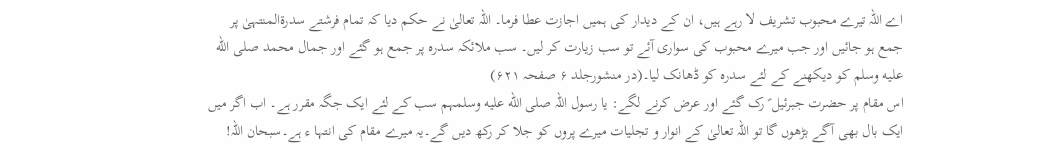اے اللہ تیرے محبوب تشریف لا رہے ہیں، ان کے دیدار کی ہمیں اجازت عطا فرما۔ اللہ تعالیٰ نے حکم دیا کہ تمام فرشتے سدرۃالمنتہیٰ پر جمع ہو جائیں اور جب میرے محبوب کی سواری آئے تو سب زیارت کر لیں۔ سب ملائکہ سدرہ پر جمع ہو گئے اور جمال محمد صلى الله عليه وسلم کو دیکھنے کے لئے سدرہ کو ڈھانک لیا۔(در منشورجلد ۶ صفحہ ۶۲۱)
اس مقام پر حضرت جبرئیل ؑ رک گئے اور عرض کرنے لگے: یا رسول اللہ صلى الله عليه وسلمہم سب کے لئے ایک جگہ مقرر ہے۔ اب اگر میں ایک بال بھی آگے بڑھوں گا تو اللہ تعالیٰ کے انوار و تجلیات میرے پروں کو جلا کر رکھ دیں گے۔یہ میرے مقام کی انتہا ء ہے۔سبحان اللہ!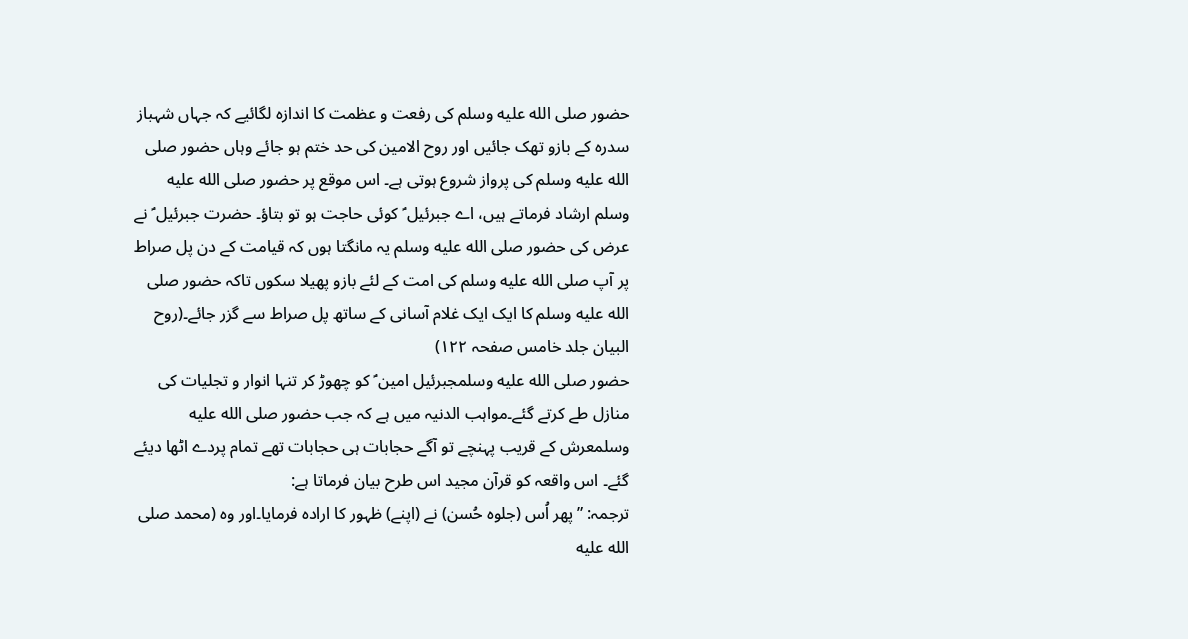حضور صلى الله عليه وسلم کی رفعت و عظمت کا اندازہ لگائیے کہ جہاں شہباز سدرہ کے بازو تھک جائیں اور روح الامین کی حد ختم ہو جائے وہاں حضور صلى الله عليه وسلم کی پرواز شروع ہوتی ہے۔ اس موقع پر حضور صلى الله عليه وسلم ارشاد فرماتے ہیں، اے جبرئیل ؑ کوئی حاجت ہو تو بتاؤ۔ حضرت جبرئیل ؑ نے عرض کی حضور صلى الله عليه وسلم یہ مانگتا ہوں کہ قیامت کے دن پل صراط پر آپ صلى الله عليه وسلم کی امت کے لئے بازو پھیلا سکوں تاکہ حضور صلى الله عليه وسلم کا ایک ایک غلام آسانی کے ساتھ پل صراط سے گزر جائے۔(روح البیان جلد خامس صفحہ ۱۲۲)
حضور صلى الله عليه وسلمجبرئیل امین ؑ کو چھوڑ کر تنہا انوار و تجلیات کی منازل طے کرتے گئے۔مواہب الدنیہ میں ہے کہ جب حضور صلى الله عليه وسلمعرش کے قریب پہنچے تو آگے حجابات ہی حجابات تھے تمام پردے اٹھا دیئے گئے۔ اس واقعہ کو قرآن مجید اس طرح بیان فرماتا ہے:
ترجمہ: ”پھر اُس (جلوہ حُسن) نے (اپنے) ظہور کا ارادہ فرمایا۔اور وہ (محمد صلى الله عليه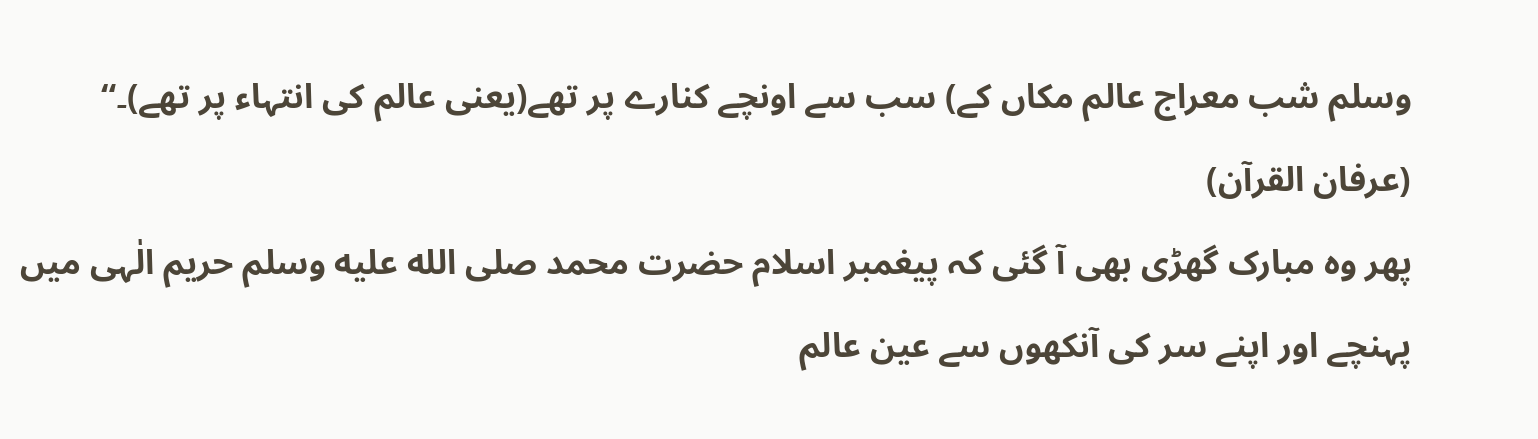وسلم شب معراج عالم مکاں کے) سب سے اونچے کنارے پر تھے(یعنی عالم کی انتہاء پر تھے)۔“ (عرفان القرآن)
پھر وہ مبارک گھڑی بھی آ گئی کہ پیغمبر اسلام حضرت محمد صلى الله عليه وسلم حریم الٰہی میں پہنچے اور اپنے سر کی آنکھوں سے عین عالم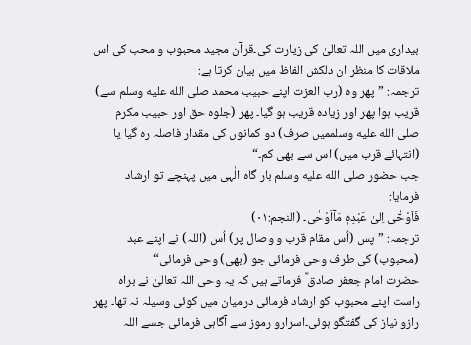بیداری میں اللہ تعالیٰ کی زیارت کی۔قرآن مجید محبوب و محب کی اس ملاقات کا منظر ان دلکش الفاظ میں بیان کرتا ہے:
ترجمہ: ”پھر وہ (رب العزت اپنے حبیب محمد صلى الله عليه وسلم سے) قریب ہوا پھر اور زیادہ قریب ہو گیا۔ پھر (جلوہ حق اور حبیب مکرم صلى الله عليه وسلممیں صرف) دو کمانوں کی مقدار فاصلہ رہ گیا یا (انتہائے قرب میں) اس سے بھی کم۔“
جب حضور صلى الله عليه وسلم بار گاہ الٰہی میں پہنچے تو ارشاد فرمایا:
فَاَوْحٰٓی اِلیٰ عَبْدِہٖ مَآاَوْحٰی۔ (النجم:۰۱)
ترجمہ: ”پس (اُس مقام قرب و وصال پر) اُس (اللہ) نے اپنے عبد (محبوب) کی طرف وحی فرمائی جو (بھی) وحی فرمائی“
حضرت امام جعفر صادق ؒ فرماتے ہیں کہ یہ وحی اللہ تعالیٰ نے براہ راست اپنے محبوب کو ارشاد فرمائی درمیان میں کوئی وسیلہ نہ تھا۔ پھر رازو نیاز کی گفتگو ہوئی۔اسرارو رموز سے آگاہی فرمائی جسے اللہ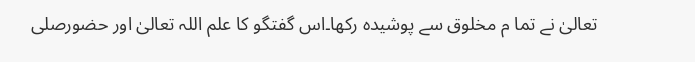تعالیٰ نے تما م مخلوق سے پوشیدہ رکھا۔اس گفتگو کا علم اللہ تعالیٰ اور حضورصلى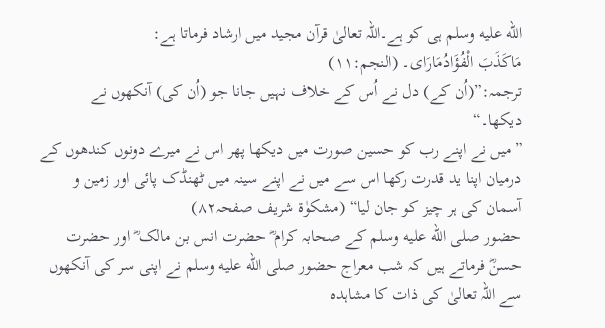الله عليه وسلم ہی کو ہے۔اللہ تعالیٰ قرآن مجید میں ارشاد فرماتا ہے:
مَاکَذَبَ الْفُؤَادُمَارَای۔ (النجم:۱۱)
ترجمہ:”(اُن کے) دل نے اُس کے خلاف نہیں جانا جو (اُن کی) آنکھوں نے دیکھا۔“
”میں نے اپنے رب کو حسین صورت میں دیکھا پھر اس نے میرے دونوں کندھوں کے درمیان اپنا ید قدرت رکھا اس سے میں نے اپنے سینہ میں ٹھنڈک پائی اور زمین و آسمان کی ہر چیز کو جان لیا“ (مشکوٰۃ شریف صفحہ۸۲)
حضور صلى الله عليه وسلم کے صحابہ کرام ؓ حضرت انس بن مالک ؓ اور حضرت حسنؓ فرماتے ہیں کہ شب معراج حضور صلى الله عليه وسلم نے اپنی سر کی آنکھوں سے اللہ تعالیٰ کی ذات کا مشاہدہ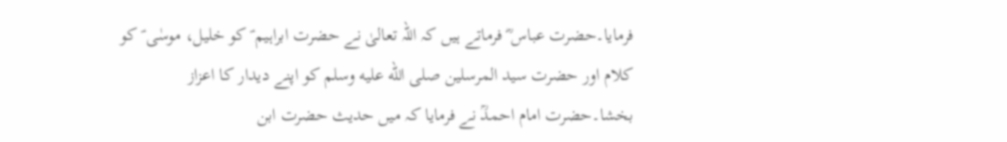فرمایا۔حضرت عباس ؓ فرماتے ہیں کہ اللہ تعالیٰ نے حضرت ابراہیم ؑ کو خلیل، موسٰی ؑ کو کلام اور حضرت سید المرسلین صلى الله عليه وسلم کو اپنے دیدار کا اعزاز بخشا۔حضرت امام احمدؒ نے فرمایا کہ میں حدیث حضرت ابن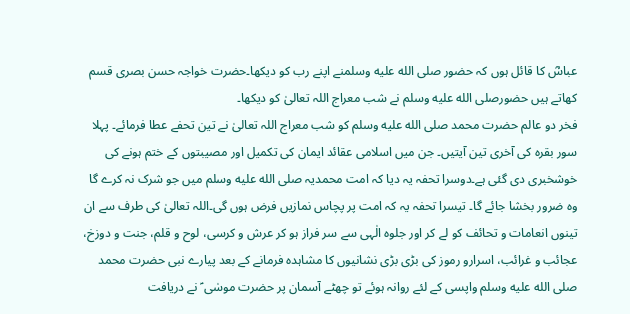عباسؓ کا قائل ہوں کہ حضور صلى الله عليه وسلمنے اپنے رب کو دیکھا۔حضرت خواجہ حسن بصری قسم کھاتے ہیں حضورصلى الله عليه وسلم نے شب معراج اللہ تعالیٰ کو دیکھا۔
فخر دو عالم حضرت محمد صلى الله عليه وسلم کو شب معراج اللہ تعالیٰ نے تین تحفے عطا فرمائے۔ پہلا سور بقرہ کی آخری تین آیتیں۔ جن میں اسلامی عقائد ایمان کی تکمیل اور مصیبتوں کے ختم ہونے کی خوشخبری دی گئی ہے۔دوسرا تحفہ یہ دیا کہ امت محمدیہ صلى الله عليه وسلم میں جو شرک نہ کرے گا وہ ضرور بخشا جائے گا۔ تیسرا تحفہ یہ کہ امت پر پچاس نمازیں فرض ہوں گی۔اللہ تعالیٰ کی طرف سے ان تینوں انعامات و تحائف کو لے کر اور جلوہ الٰہی سے سر فراز ہو کر عرش و کرسی، لوح و قلم، جنت و دوزخ، عجائب و غرائب، اسرارو رموز کی بڑی بڑی نشانیوں کا مشاہدہ فرمانے کے بعد پیارے نبی حضرت محمد صلى الله عليه وسلم واپسی کے لئے روانہ ہوئے تو چھٹے آسمان پر حضرت موسٰی ؑ نے دریافت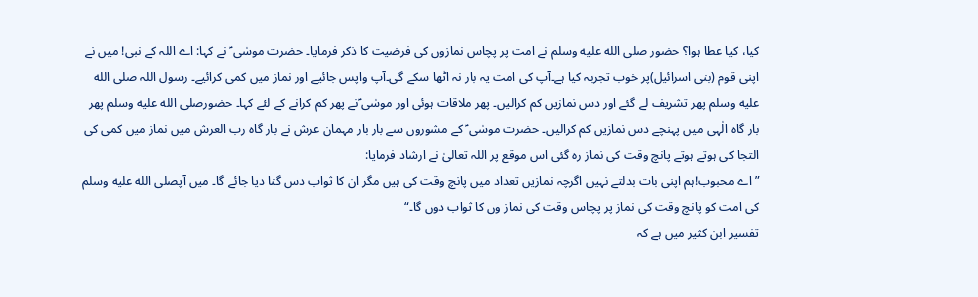کیا، کیا عطا ہوا؟ حضور صلى الله عليه وسلم نے امت پر پچاس نمازوں کی فرضیت کا ذکر فرمایا۔ حضرت موسٰی ؑ نے کہا: اے اللہ کے نبی! میں نے اپنی قوم (بنی اسرائیل)پر خوب تجربہ کیا ہے۔آپ کی امت یہ بار نہ اٹھا سکے گی۔آپ واپس جائیے اور نماز میں کمی کرائیے۔ رسول اللہ صلى الله عليه وسلم پھر تشریف لے گئے اور دس نمازیں کم کرالیں۔ پھر ملاقات ہوئی اور موسٰی ؑنے پھر کم کرانے کے لئے کہا۔ حضورصلى الله عليه وسلم پھر بار گاہ الٰہی میں پہنچے دس نمازیں کم کرالیں۔ حضرت موسٰی ؑ کے مشوروں سے بار بار مہمان عرش نے بار گاہ رب العرش میں نماز میں کمی کی التجا کی ہوتے ہوتے پانچ وقت کی نماز رہ گئی اس موقع پر اللہ تعالیٰ نے ارشاد فرمایا:
”اے محبوب!ہم اپنی بات بدلتے نہیں اگرچہ نمازیں تعداد میں پانچ وقت کی ہیں مگر ان کا ثواب دس گنا دیا جائے گا۔ میں آپصلى الله عليه وسلم کی امت کو پانچ وقت کی نماز پر پچاس وقت کی نماز وں کا ثواب دوں گا۔“
تفسیر ابن کثیر میں ہے کہ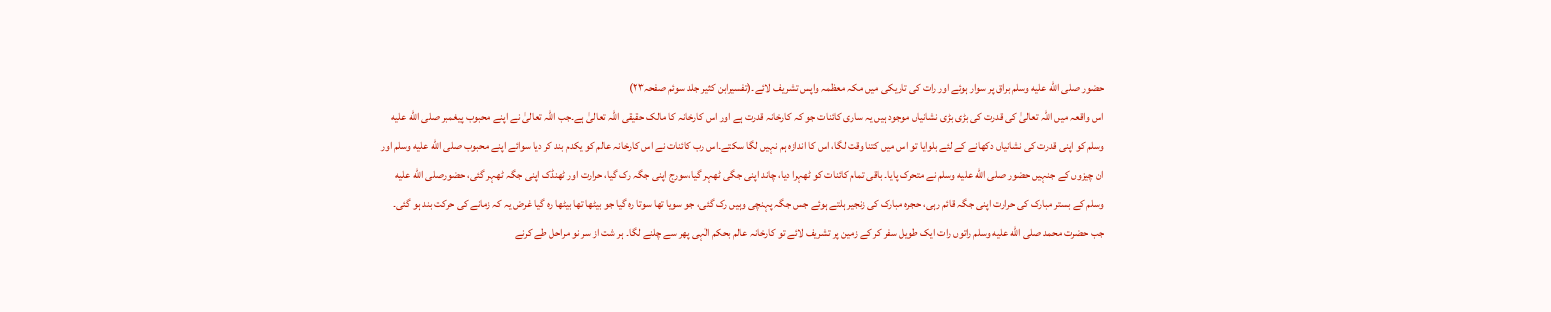حضور صلى الله عليه وسلم براق پر سوار ہوئے اور رات کی تاریکی میں مکہ معظمہ واپس تشریف لائے۔(تفسیرابن کثیر جلد سوئم صفحہ۲۳)
اس واقعہ میں اللہ تعالیٰ کی قدرت کی بڑی بڑی نشانیاں موجود ہیں یہ ساری کائنات جو کہ کارخانہ قدرت ہے اور اس کارخانہ کا مالک حقیقی اللہ تعالیٰ ہے۔جب اللہ تعالیٰ نے اپنے محبوب پیغمبر صلى الله عليه وسلم کو اپنی قدرت کی نشانیاں دکھانے کے لئے بلوایا تو اس میں کتنا وقت لگا، اس کا اندازہ ہم نہیں لگا سکتے۔اس رب کائنات نے اس کارخانہ عالم کو یکدم بند کر دیا سوائے اپنے محبوب صلى الله عليه وسلم اور ان چیزوں کے جنہیں حضور صلى الله عليه وسلم نے متحرک پایا۔ باقی تمام کائنات کو ٹھہرا دیا، چاند اپنی جگی ٹھہر گیا،سورج اپنی جگہ رک گیا، حرارت اور ٹھنڈک اپنی جگہ ٹھہر گئی، حضورصلى الله عليه وسلم کے بستر مبارک کی حرارت اپنی جگہ قائم رہی، حجرہ مبارک کی زنجیر ہلتے ہوئے جس جگہ پہنچی وہیں رک گئی، جو سویا تھا سوتا رہ گیا جو بیٹھا تھا بیٹھا رہ گیا غرض یہ کہ زمانے کی حرکت بند ہو گئی۔
جب حضرت محمد صلى الله عليه وسلم راتوں رات ایک طویل سفر کر کے زمین پر تشریف لائے تو کارخانہ عالم بحکم الٰہی پھر سے چلنے لگا۔ ہر شت از سر نو مراحل طے کرنے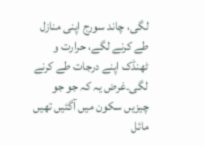لگی، چاند سورج اپنی منازل طے کرنے لگے، حرارت و ٹھنڈک اپنے درجات طے کرنے لگی۔غرض یہ کہ جو جو چیزیں سکون میں آگئیں تھیں مائل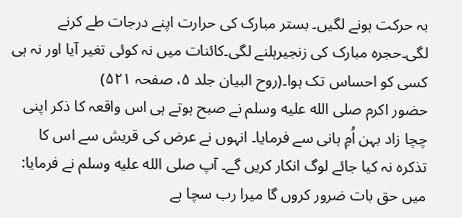بہ حرکت ہونے لگیں۔ بستر مبارک کی حرارت اپنے درجات طے کرنے لگی۔حجرہ مبارک کی زنجیرہلنے لگی۔کائنات میں نہ کوئی تغیر آیا اور نہ ہی کسی کو احساس تک ہوا۔(روح البیان جلد ۵، صفحہ ۵۲۱)
حضور اکرم صلى الله عليه وسلم نے صبح ہوتے ہی اس واقعہ کا ذکر اپنی چچا زاد بہن اُمِ ہانی سے فرمایا۔ انہوں نے عرض کی قریش سے اس کا تذکرہ نہ کیا جائے لوگ انکار کریں گے۔ آپ صلى الله عليه وسلم نے فرمایا: میں حق بات ضرور کروں گا میرا رب سچا ہے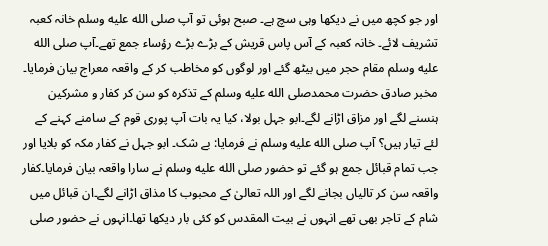اور جو کچھ میں نے دیکھا وہی سچ ہے۔ صبح ہوئی تو آپ صلى الله عليه وسلم خانہ کعبہ تشریف لائے۔ خانہ کعبہ کے آس پاس قریش کے بڑے بڑے رؤساء جمع تھے۔آپ صلى الله عليه وسلم مقام حجر میں بیٹھ گئے اور لوگوں کو مخاطب کر کے واقعہ معراج بیان فرمایا۔ مخبر صادق حضرت محمدصلى الله عليه وسلم کے تذکرہ کو سن کر کفار و مشرکین ہنسنے لگے اور مزاق اڑانے لگے۔ابو جہل بولا، کیا یہ بات آپ پوری قوم کے سامنے کہنے کے لئے تیار ہیں؟ آپ صلى الله عليه وسلم نے فرمایا: بے شک۔ ابو جہل نے کفار مکہ کو بلایا اور جب تمام قبائل جمع ہو گئے تو حضور صلى الله عليه وسلم نے سارا واقعہ بیان فرمایا۔کفار واقعہ سن کر تالیاں بجانے لگے اور اللہ تعالیٰ کے محبوب کا مذاق اڑانے لگے۔ان قبائل میں شام کے تاجر بھی تھے انہوں نے بیت المقدس کو کئی بار دیکھا تھا۔انہوں نے حضور صلى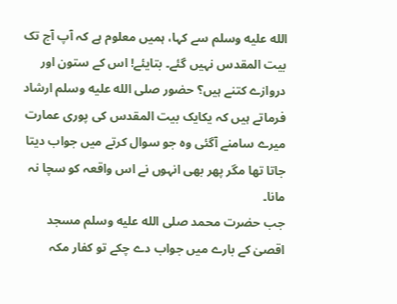الله عليه وسلم سے کہا، ہمیں معلوم ہے کہ آپ آج تک بیت المقدس نہیں گئے۔ بتایئے! اس کے ستون اور دروازے کتنے ہیں؟ حضور صلى الله عليه وسلم ارشاد فرماتے ہیں کہ یکایک بیت المقدس کی پوری عمارت میرے سامنے آگئی وہ جو سوال کرتے میں جواب دیتا جاتا تھا مگر پھر بھی انہوں نے اس واقعہ کو سچا نہ مانا۔
جب حضرت محمد صلى الله عليه وسلم مسجد اقصیٰ کے بارے میں جواب دے چکے تو کفار مکہ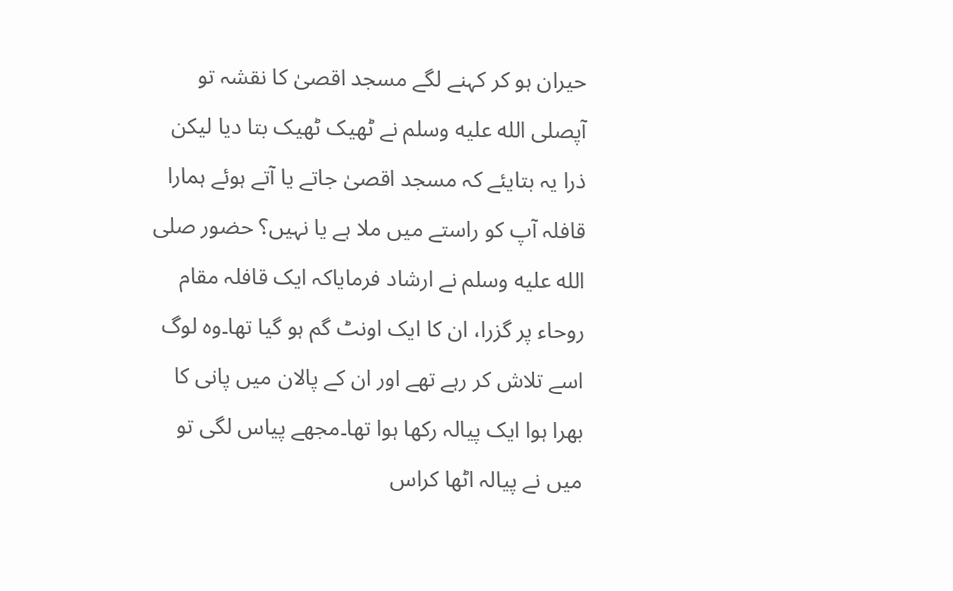حیران ہو کر کہنے لگے مسجد اقصیٰ کا نقشہ تو آپصلى الله عليه وسلم نے ٹھیک ٹھیک بتا دیا لیکن ذرا یہ بتایئے کہ مسجد اقصیٰ جاتے یا آتے ہوئے ہمارا قافلہ آپ کو راستے میں ملا ہے یا نہیں؟ حضور صلى الله عليه وسلم نے ارشاد فرمایاکہ ایک قافلہ مقام روحاء پر گزرا، ان کا ایک اونٹ گم ہو گیا تھا۔وہ لوگ اسے تلاش کر رہے تھے اور ان کے پالان میں پانی کا بھرا ہوا ایک پیالہ رکھا ہوا تھا۔مجھے پیاس لگی تو میں نے پیالہ اٹھا کراس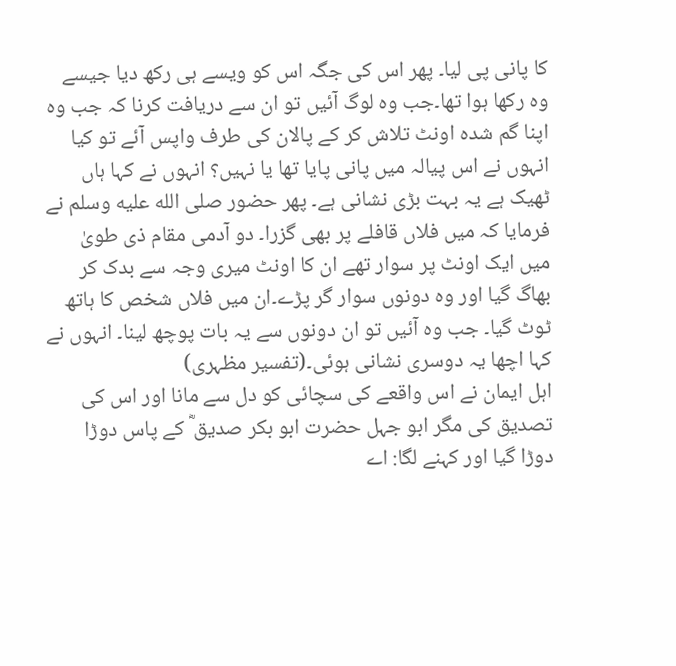کا پانی پی لیا۔ پھر اس کی جگہ اس کو ویسے ہی رکھ دیا جیسے وہ رکھا ہوا تھا۔جب وہ لوگ آئیں تو ان سے دریافت کرنا کہ جب وہ اپنا گم شدہ اونٹ تلاش کر کے پالان کی طرف واپس آئے تو کیا انہوں نے اس پیالہ میں پانی پایا تھا یا نہیں؟ انہوں نے کہا ہاں ٹھیک ہے یہ بہت بڑی نشانی ہے۔ پھر حضور صلى الله عليه وسلم نے فرمایا کہ میں فلاں قافلے پر بھی گزرا۔ دو آدمی مقام ذی طویٰ میں ایک اونٹ پر سوار تھے ان کا اونٹ میری وجہ سے بدک کر بھاگ گیا اور وہ دونوں سوار گر پڑے۔ان میں فلاں شخص کا ہاتھ ٹوٹ گیا۔ جب وہ آئیں تو ان دونوں سے یہ بات پوچھ لینا۔ انہوں نے کہا اچھا یہ دوسری نشانی ہوئی۔(تفسیر مظہری)
اہل ایمان نے اس واقعے کی سچائی کو دل سے مانا اور اس کی تصدیق کی مگر ابو جہل حضرت ابو بکر صدیق ؓ کے پاس دوڑا دوڑا گیا اور کہنے لگا: اے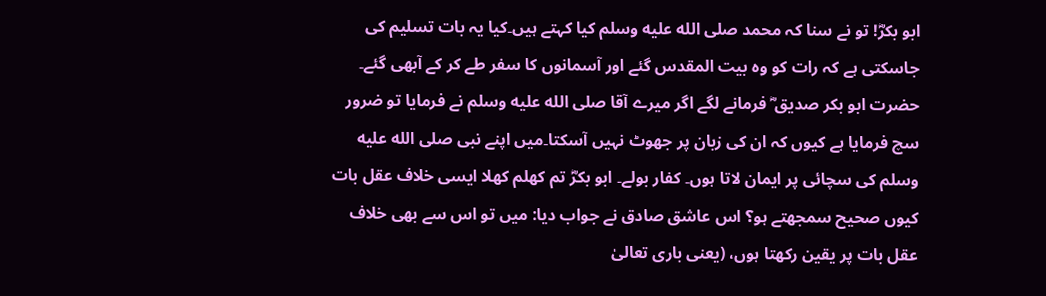ابو بکرؓ! تو نے سنا کہ محمد صلى الله عليه وسلم کیا کہتے ہیں۔کیا یہ بات تسلیم کی جاسکتی ہے کہ رات کو وہ بیت المقدس گئے اور آسمانوں کا سفر طے کر کے آبھی گئے۔ حضرت ابو بکر صدیق ؓ فرمانے لگے اگر میرے آقا صلى الله عليه وسلم نے فرمایا تو ضرور سچ فرمایا ہے کیوں کہ ان کی زبان پر جھوٹ نہیں آسکتا۔میں اپنے نبی صلى الله عليه وسلم کی سچائی پر ایمان لاتا ہوں۔ کفار بولے۔ ابو بکرؓ تم کھلم کھلا ایسی خلاف عقل بات کیوں صحیح سمجھتے ہو؟ اس عاشق صادق نے جواب دیا: میں تو اس سے بھی خلاف عقل بات پر یقین رکھتا ہوں، (یعنی باری تعالیٰ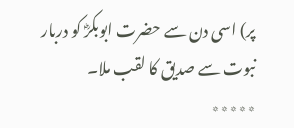پر) اسی دن سے حضرت ابوبکرؓ کو دربار نبوت سے صدیق کا لقب ملا۔
٭٭٭٭٭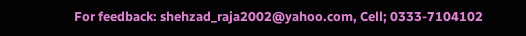For feedback: shehzad_raja2002@yahoo.com, Cell; 0333-7104102